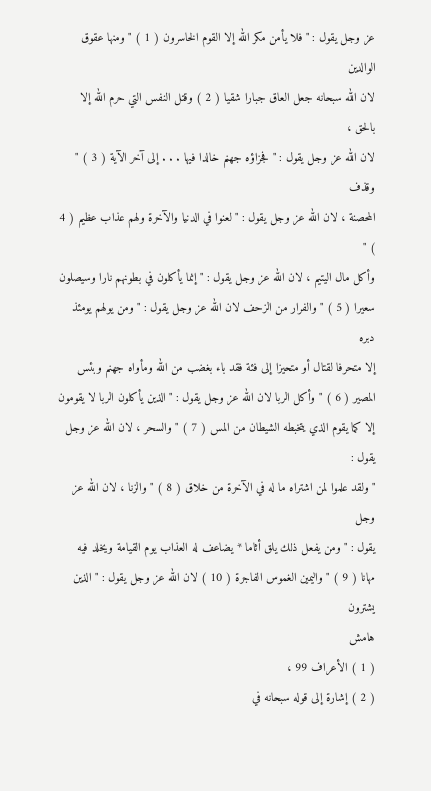عز وجل يقول : " فلا يأمن مكر الله إلا القوم الخاسرون ( 1 ) " ومنها عقوق الوالدين
لان الله سبحانه جعل العاق جبارا شقيا ( 2 ) وقتل النفس التي حرم الله إلا بالحق ،
لان الله عز وجل يقول : " فجزاؤه جهنم خالدا فيها . . . إلى آخر الآية ( 3 ) " وقذف
المحصنة ، لان الله عز وجل يقول : " لعنوا في الدنيا والآخرة ولهم عذاب عظيم ( 4 ) "
وأكل مال اليتيم ، لان الله عز وجل يقول : " إنما يأكلون في بطونهم نارا وسيصلون
سعيرا ( 5 ) " والفرار من الزحف لان الله عز وجل يقول : " ومن يولهم يومئذ دبره
إلا متحرفا لقتال أو متحيزا إلى فئة فقد باء بغضب من الله ومأواه جهنم وبئس
المصير ( 6 ) " وأكل الربا لان الله عز وجل يقول : " الذين يأكلون الربا لا يقومون
إلا كما يقوم الذي يتخبطه الشيطان من المس ( 7 ) " والسحر ، لان الله عز وجل يقول :
" ولقد علموا لمن اشتراه ما له في الآخرة من خلاق ( 8 ) " والزنا ، لان الله عز وجل
يقول : " ومن يفعل ذلك يلق أثاما * يضاعف له العذاب يوم القيامة ويخلد فيه
مهانا ( 9 ) " واليمين الغموس الفاجرة ( 10 ) لان الله عز وجل يقول : " الذين يشترون
هامش
( 1 ) الأعراف 99 ،
( 2 ) إشارة إلى قوله سبحانه في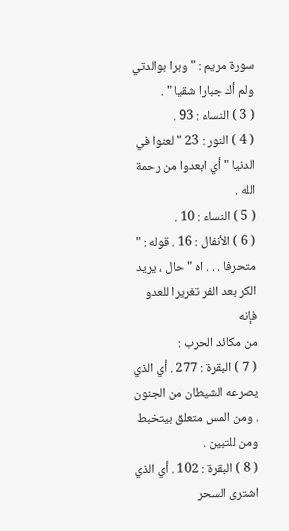سورة مريم : " وبرا بوالدتي ولم أك جبارا شقيا " .
( 3 ) النساء : 93 .
( 4 ) النور : 23 " لعنوا في الدنيا " أي ابعدوا من رحمة الله .
( 5 ) النساء : 10 .
( 6 ) الأنفال : 16 . قوله : " متحرفا . . . اه " حال ، يريد الكر بعد الفر تغريرا للعدو فإنه
من مكائد الحرب :
( 7 ) البقرة : 277 . أي الذي يصرعه الشيطان من الجنون . ومن المس متعلق بيتخبط
ومن للتبين .
( 8 ) البقرة : 102 . أي الذي اشترى السحر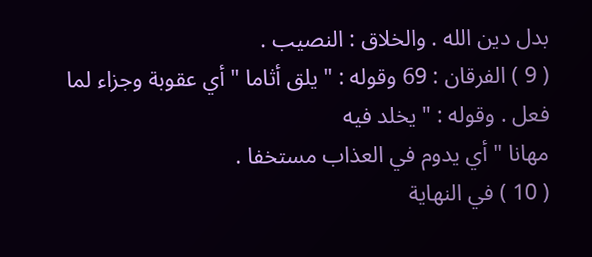بدل دين الله . والخلاق : النصيب .
( 9 ) الفرقان : 69 وقوله : " يلق أثاما " أي عقوبة وجزاء لما فعل . وقوله : " يخلد فيه
مهانا " أي يدوم في العذاب مستخفا .
( 10 ) في النهاية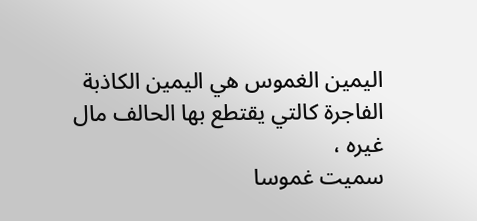اليمين الغموس هي اليمين الكاذبة الفاجرة كالتي يقتطع بها الحالف مال غيره ،
سميت غموسا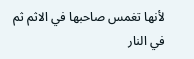لأنها تغمس صاحبها في الاثم ثم في النار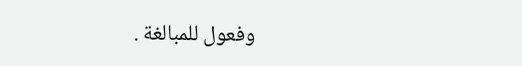وفعول للمبالغة .